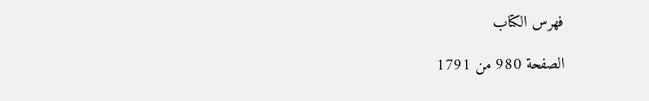فهرس الكتاب

الصفحة 980 من 1791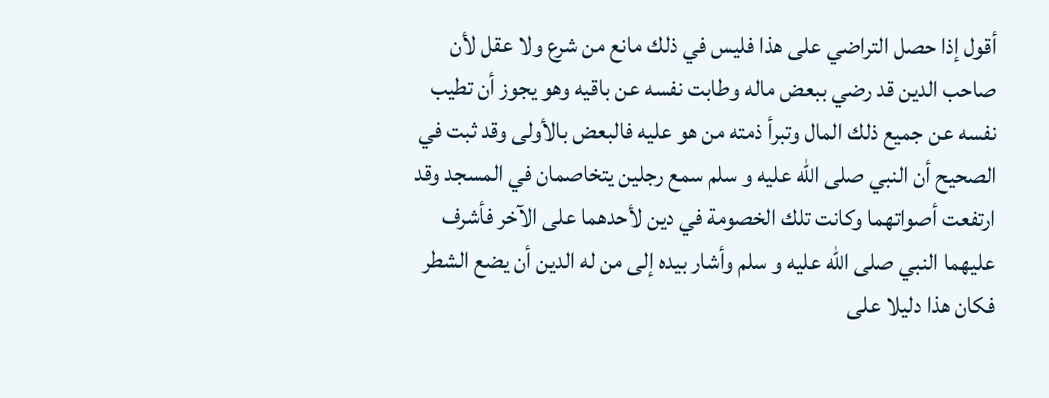أقول إذا حصل التراضي على هذا فليس في ذلك مانع من شرع ولا عقل لأن صاحب الدين قد رضي ببعض ماله وطابت نفسه عن باقيه وهو يجوز أن تطيب نفسه عن جميع ذلك المال وتبرأ ذمته من هو عليه فالبعض بالأولى وقد ثبت في الصحيح أن النبي صلى الله عليه و سلم سمع رجلين يتخاصمان في المسجد وقد ارتفعت أصواتهما وكانت تلك الخصومة في دين لأحدهما على الآخر فأشرف عليهما النبي صلى الله عليه و سلم وأشار بيده إلى من له الدين أن يضع الشطر فكان هذا دليلا على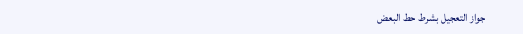جواز التعجيل بشرط حط البعض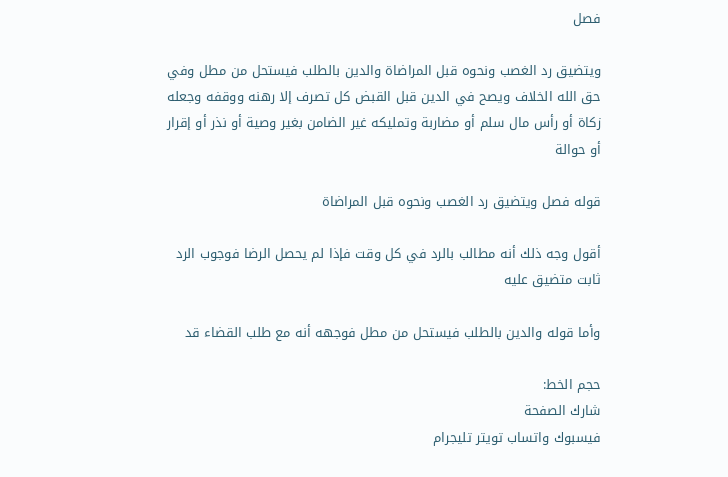فصل

ويتضيق رد الغصب ونحوه قبل المراضاة والدين بالطلب فيستحل من مطل وفي حق الله الخلاف ويصح في الدين قبل القبض كل تصرف إلا رهنه ووقفه وجعله زكاة أو رأس مال سلم أو مضاربة وتمليكه غير الضامن بغير وصية أو نذر أو إقرار أو حوالة

قوله فصل ويتضيق رد الغصب ونحوه قبل المراضاة

أقول وجه ذلك أنه مطالب بالرد في كل وقت فإذا لم يحصل الرضا فوجوب الرد ثابت متضيق عليه

وأما قوله والدين بالطلب فيستحل من مطل فوجهه أنه مع طلب القضاء قد

حجم الخط:
شارك الصفحة
فيسبوك واتساب تويتر تليجرام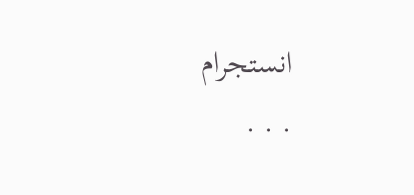انستجرام
. . .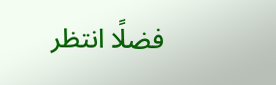فضلًا انتظر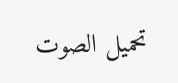تحميل الصوت